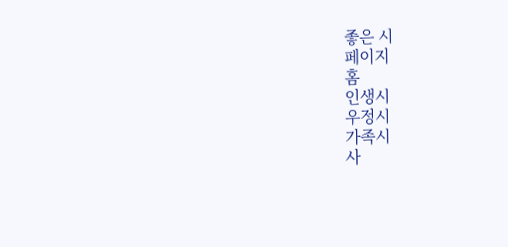좋은 시
페이지
홈
인생시
우정시
가족시
사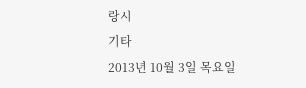랑시
기타
2013년 10월 3일 목요일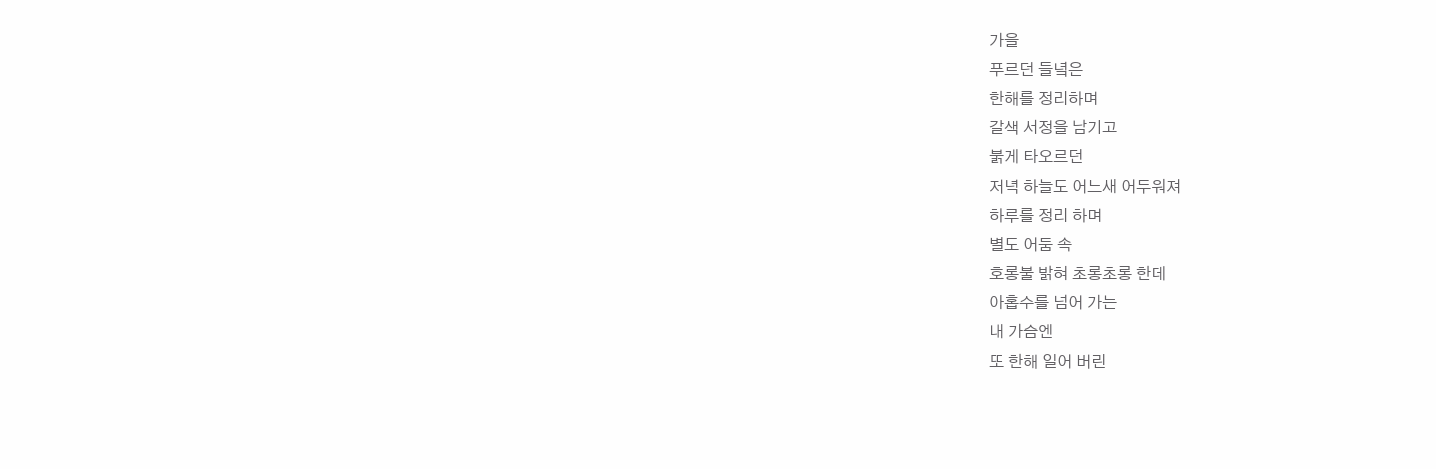가을
푸르던 들녘은
한해를 정리하며
갈색 서정을 남기고
붉게 타오르던
저녁 하늘도 어느새 어두워져
하루를 정리 하며
별도 어둠 속
호롱불 밝혀 초롱초롱 한데
아홉수를 넘어 가는
내 가슴엔
또 한해 일어 버린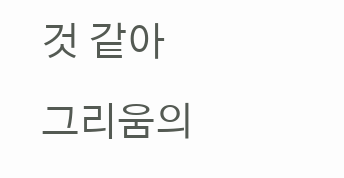것 같아
그리움의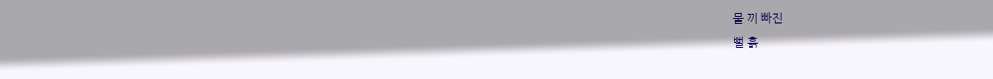물 끼 빠진
뻘 흙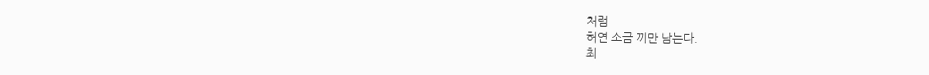처럼
허연 소금 끼만 남는다.
최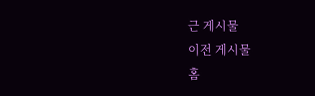근 게시물
이전 게시물
홈